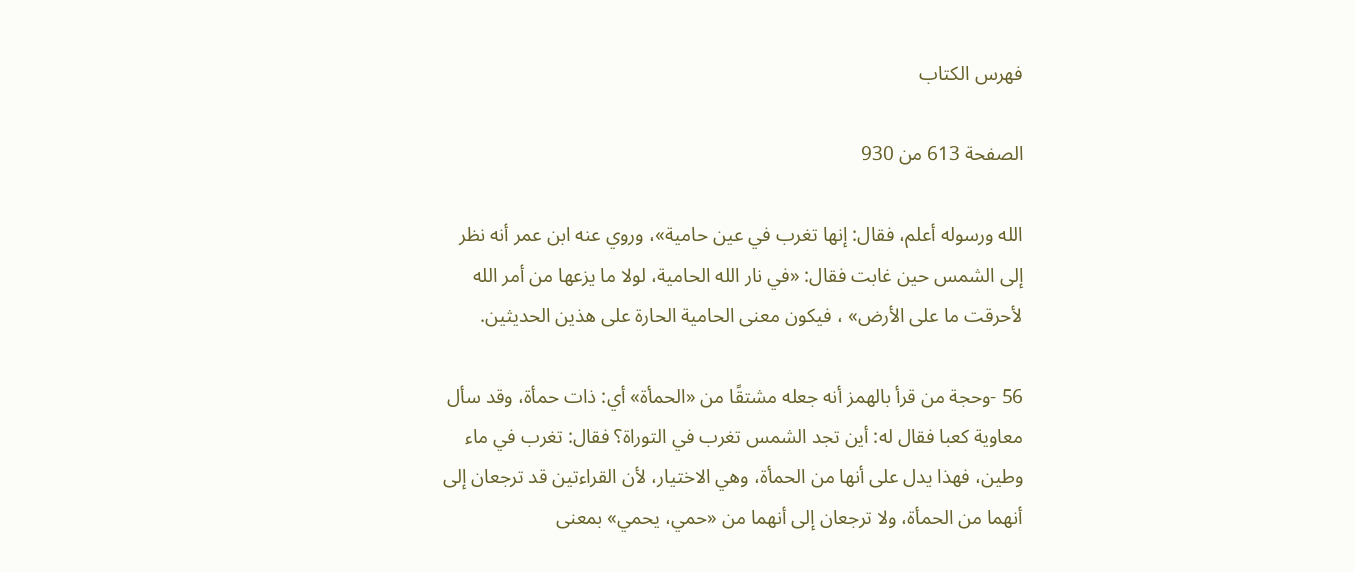فهرس الكتاب

الصفحة 613 من 930

الله ورسوله أعلم، فقال: إنها تغرب في عين حامية»، وروي عنه ابن عمر أنه نظر إلى الشمس حين غابت فقال: «في نار الله الحامية، لولا ما يزعها من أمر الله لأحرقت ما على الأرض» ، فيكون معنى الحامية الحارة على هذين الحديثين.

56 -وحجة من قرأ بالهمز أنه جعله مشتقًا من «الحمأة» أي: ذات حمأة، وقد سأل معاوية كعبا فقال له: أين تجد الشمس تغرب في التوراة؟ فقال: تغرب في ماء وطين، فهذا يدل على أنها من الحمأة، وهي الاختيار، لأن القراءتين قد ترجعان إلى أنهما من الحمأة، ولا ترجعان إلى أنهما من «حمي، يحمي» بمعنى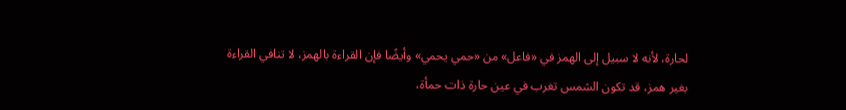لحارة، لأنه لا سبيل إلى الهمز في «فاعل» من «حمي يحمي» وأيضًا فإن القراءة بالهمز، لا تنافي القراءة بغير همز، قد تكون الشمس تغرب في عين حارة ذات حمأة،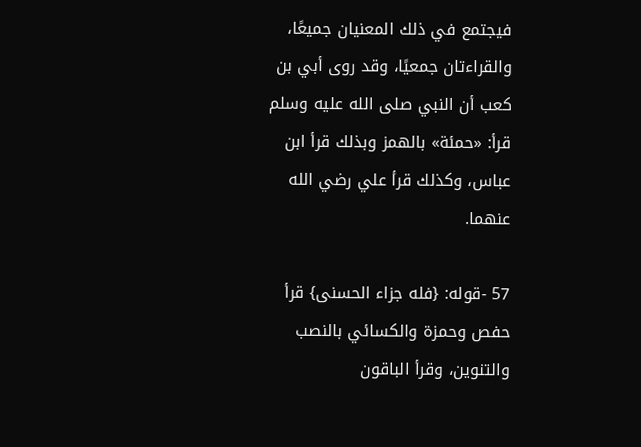فيجتمع في ذلك المعنيان جميعًا، والقراءتان جمعيًا، وقد روى أبي بن كعب أن النبي صلى الله عليه وسلم قرأ: «حمئة» بالهمز وبذلك قرأ ابن عباس، وكذلك قرأ علي رضي الله عنهما.

57 -قوله: {فله جزاء الحسنى} قرأ حفص وحمزة والكسائي بالنصب والتنوين، وقرأ الباقون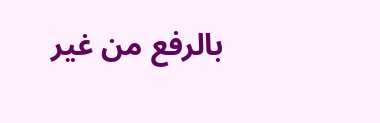بالرفع من غير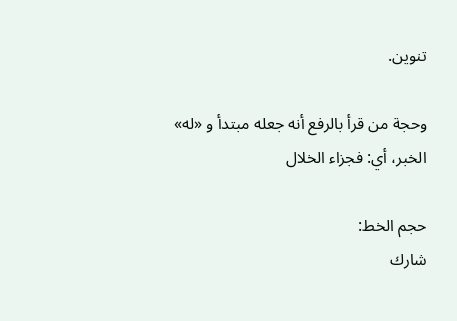تنوين.

وحجة من قرأ بالرفع أنه جعله مبتدأ و «له» الخبر، أي: فجزاء الخلال

حجم الخط:
شارك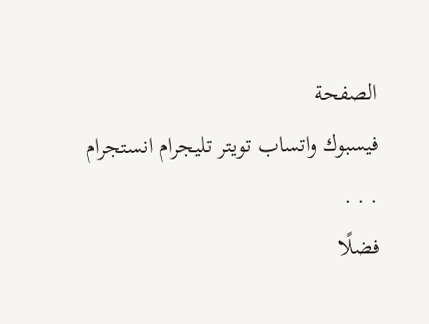الصفحة
فيسبوك واتساب تويتر تليجرام انستجرام
. . .
فضلًا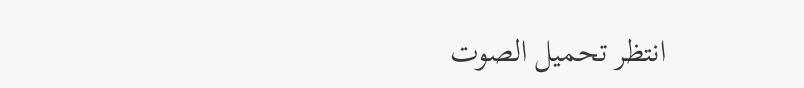انتظر تحميل الصوت